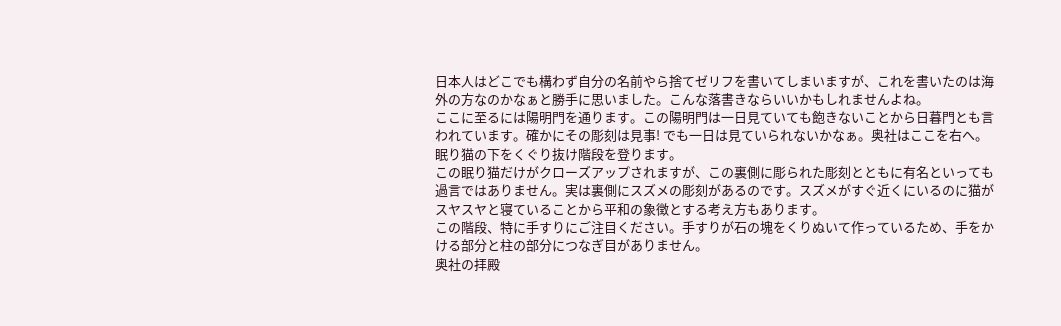日本人はどこでも構わず自分の名前やら捨てゼリフを書いてしまいますが、これを書いたのは海外の方なのかなぁと勝手に思いました。こんな落書きならいいかもしれませんよね。
ここに至るには陽明門を通ります。この陽明門は一日見ていても飽きないことから日暮門とも言われています。確かにその彫刻は見事! でも一日は見ていられないかなぁ。奥社はここを右へ。
眠り猫の下をくぐり抜け階段を登ります。
この眠り猫だけがクローズアップされますが、この裏側に彫られた彫刻とともに有名といっても過言ではありません。実は裏側にスズメの彫刻があるのです。スズメがすぐ近くにいるのに猫がスヤスヤと寝ていることから平和の象徴とする考え方もあります。
この階段、特に手すりにご注目ください。手すりが石の塊をくりぬいて作っているため、手をかける部分と柱の部分につなぎ目がありません。
奥社の拝殿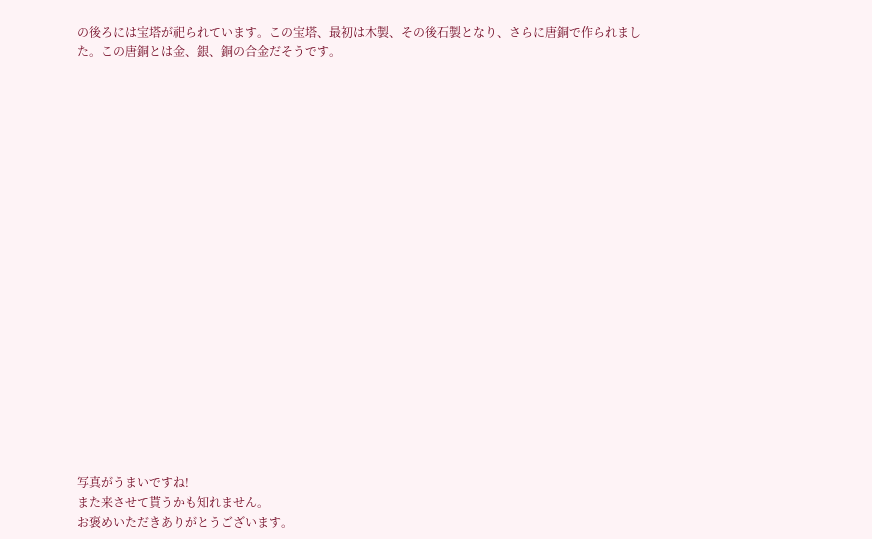の後ろには宝塔が祀られています。この宝塔、最初は木製、その後石製となり、さらに唐銅で作られました。この唐銅とは金、銀、銅の合金だそうです。





















写真がうまいですね!
また来させて貰うかも知れません。
お褒めいただきありがとうございます。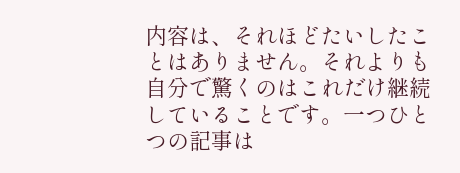内容は、それほどたいしたことはありません。それよりも自分で驚くのはこれだけ継続していることです。一つひとつの記事は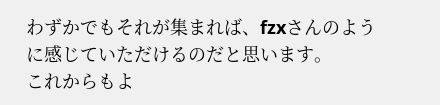わずかでもそれが集まれば、fzxさんのように感じていただけるのだと思います。
これからもよ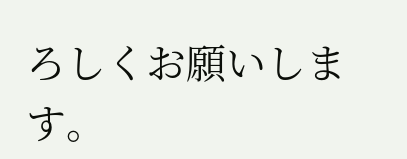ろしくお願いします。